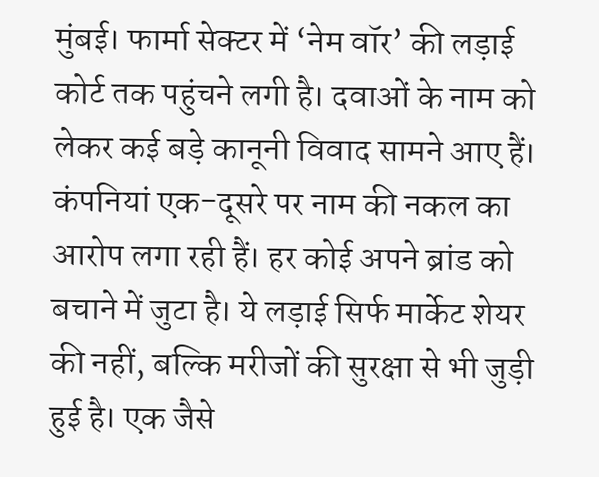मुंबई। फार्मा सेक्टर में ‘नेम वॉर’ की लड़ाई कोर्ट तक पहुंचने लगी है। दवाओं के नाम को लेकर कई बड़े कानूनी विवाद सामने आए हैं। कंपनियां एक-दूसरे पर नाम की नकल का आरोप लगा रही हैं। हर कोई अपने ब्रांड को बचाने में जुटा है। ये लड़ाई सिर्फ मार्केट शेयर की नहीं, बल्कि मरीजों की सुरक्षा से भी जुड़ी हुई है। एक जैसे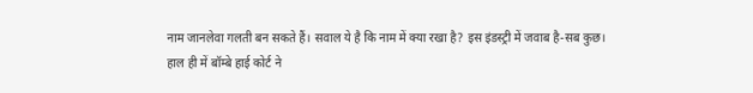नाम जानलेवा गलती बन सकते हैं। सवाल ये है कि नाम में क्या रखा है? इस इंडस्ट्री में जवाब है-सब कुछ।
हाल ही में बॉम्बे हाई कोर्ट ने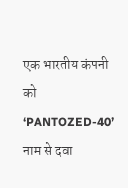एक भारतीय कंपनी को ‘PANTOZED-40’ नाम से दवा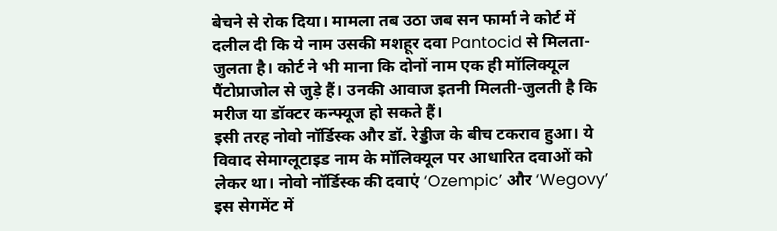बेचने से रोक दिया। मामला तब उठा जब सन फार्मा ने कोर्ट में दलील दी कि ये नाम उसकी मशहूर दवा Pantocid से मिलता-जुलता है। कोर्ट ने भी माना कि दोनों नाम एक ही मॉलिक्यूल पैंटोप्राजोल से जुड़े हैं। उनकी आवाज इतनी मिलती-जुलती है कि मरीज या डॉक्टर कन्फ्यूज हो सकते हैं।
इसी तरह नोवो नॉर्डिस्क और डॉ. रेड्डीज के बीच टकराव हुआ। ये विवाद सेमाग्लूटाइड नाम के मॉलिक्यूल पर आधारित दवाओं को लेकर था। नोवो नॉर्डिस्क की दवाएं ‘Ozempic’ और ‘Wegovy’ इस सेगमेंट में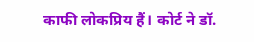काफी लोकप्रिय हैं। कोर्ट ने डॉ.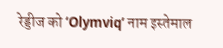रेड्डीज को ‘Olymviq’ नाम इस्तेमाल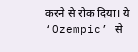करने से रोक दिया। ये ‘Ozempic’ से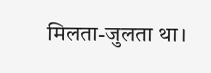मिलता-जुलता था।